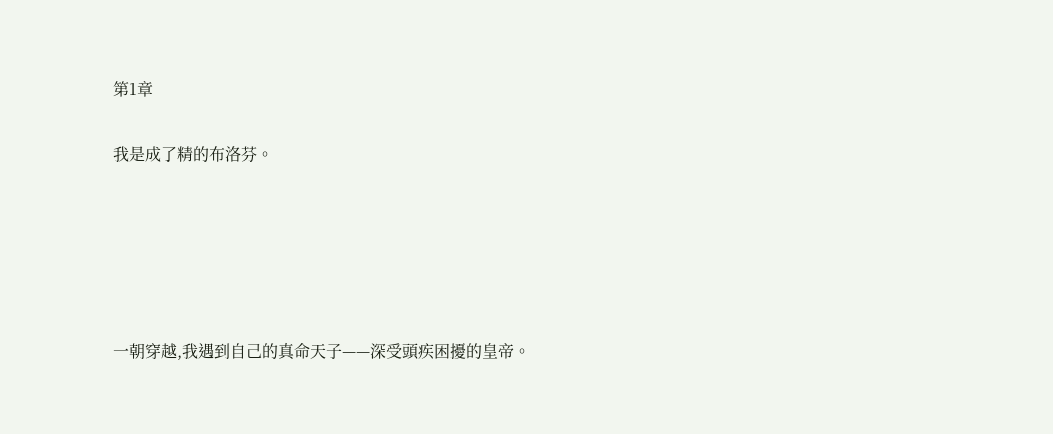第1章

我是成了精的布洛芬。





一朝穿越,我遇到自己的真命天子——深受頭疾困擾的皇帝。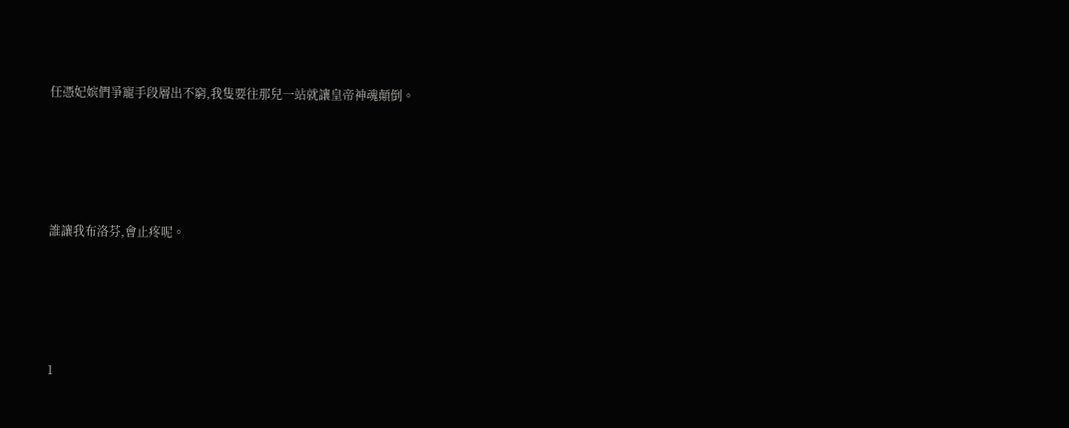任憑妃嫔們爭寵手段層出不窮,我隻要往那兒一站就讓皇帝神魂顛倒。





誰讓我布洛芬,會止疼呢。





1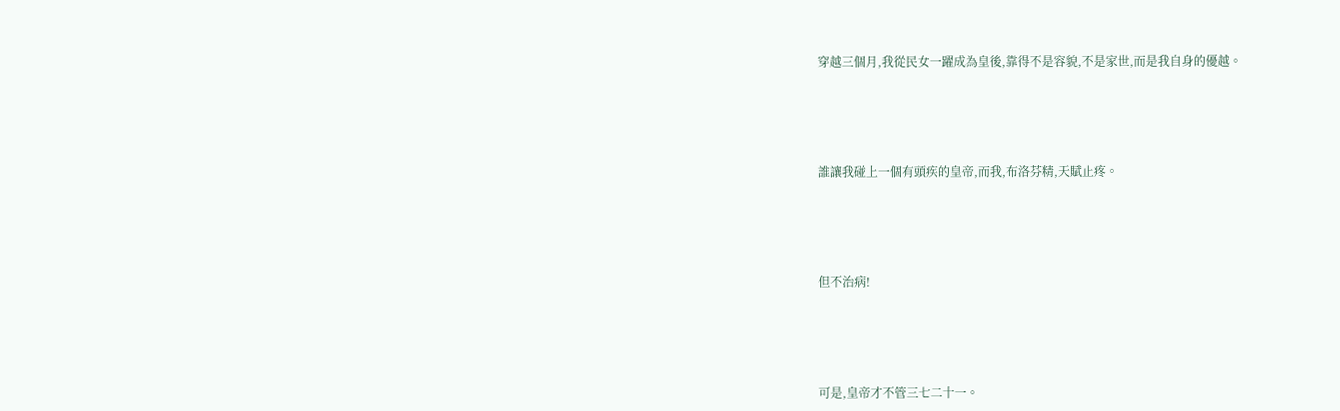穿越三個月,我從民女一躍成為皇後,靠得不是容貌,不是家世,而是我自身的優越。





誰讓我碰上一個有頭疾的皇帝,而我,布洛芬精,天賦止疼。





但不治病!





可是,皇帝才不管三七二十一。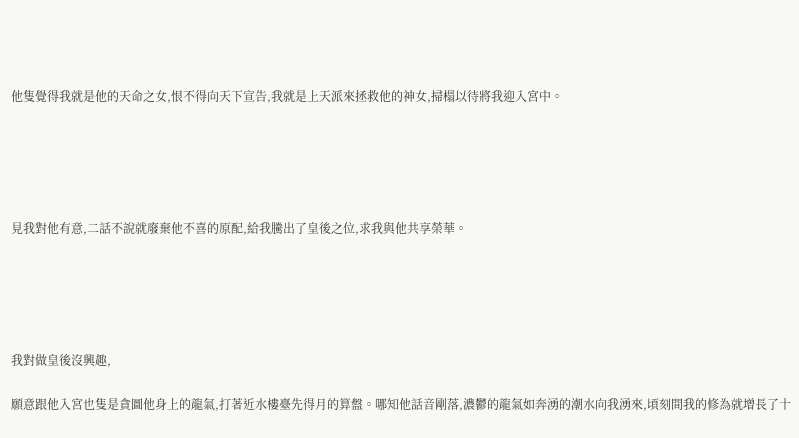他隻覺得我就是他的天命之女,恨不得向天下宣告,我就是上天派來拯救他的神女,掃榻以待將我迎入宮中。





見我對他有意,二話不說就廢棄他不喜的原配,給我騰出了皇後之位,求我與他共享榮華。





我對做皇後沒興趣,

願意跟他入宮也隻是貪圖他身上的龍氣,打著近水樓臺先得月的算盤。哪知他話音剛落,濃鬱的龍氣如奔湧的潮水向我湧來,頃刻間我的修為就增長了十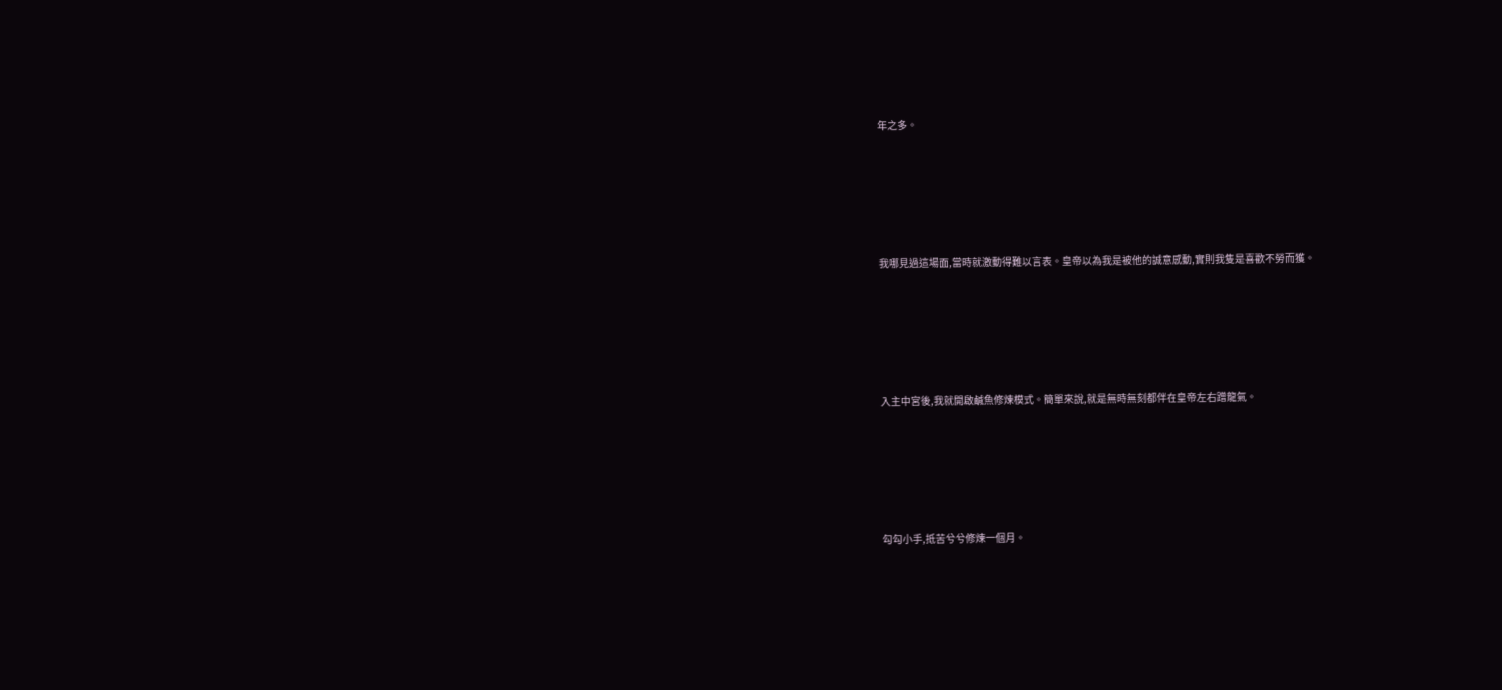年之多。





我哪見過這場面,當時就激動得難以言表。皇帝以為我是被他的誠意感動,實則我隻是喜歡不勞而獲。





入主中宮後,我就開啟鹹魚修煉模式。簡單來說,就是無時無刻都伴在皇帝左右蹭龍氣。





勾勾小手,抵苦兮兮修煉一個月。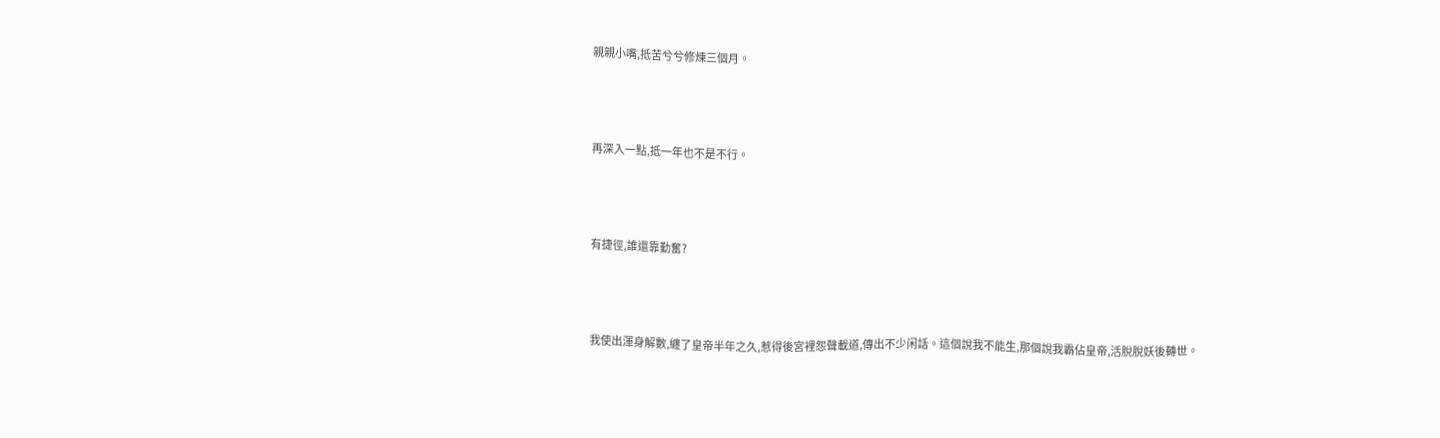親親小嘴,抵苦兮兮修煉三個月。





再深入一點,抵一年也不是不行。





有捷徑,誰還靠勤奮?





我使出渾身解數,纏了皇帝半年之久,惹得後宮裡怨聲載道,傳出不少闲話。這個說我不能生,那個說我霸佔皇帝,活脫脫妖後轉世。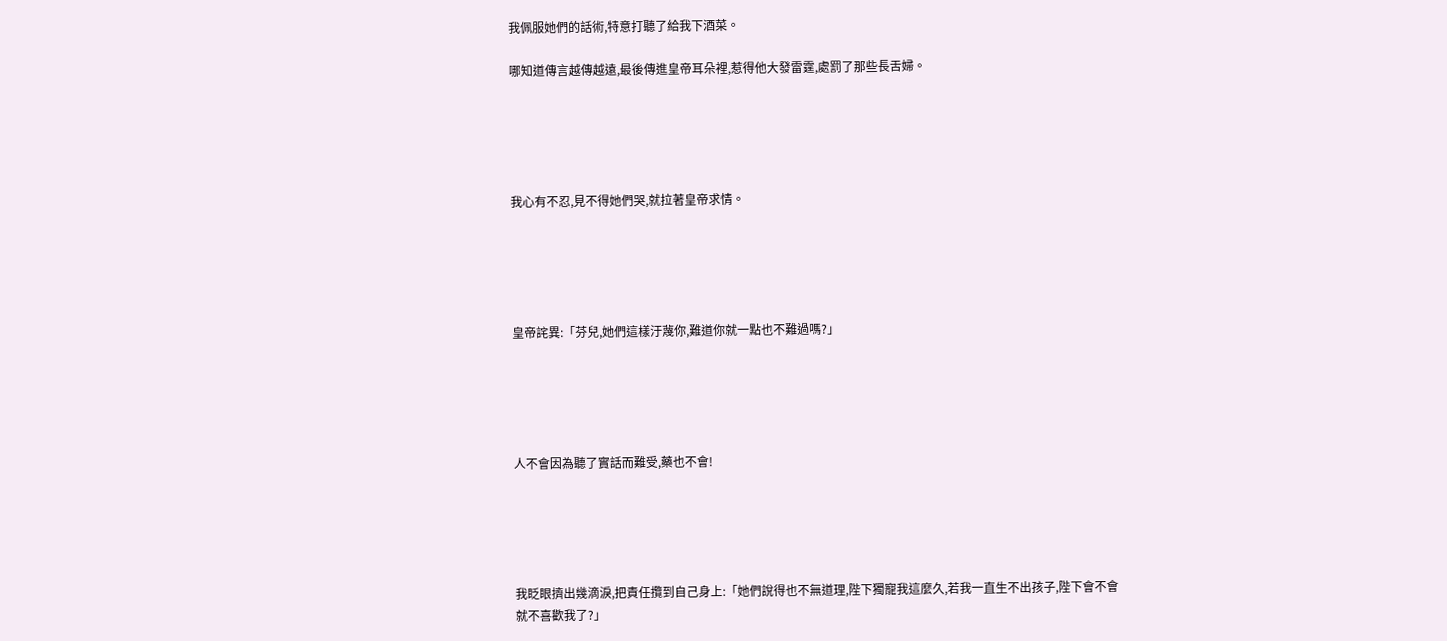我佩服她們的話術,特意打聽了給我下酒菜。

哪知道傳言越傳越遠,最後傳進皇帝耳朵裡,惹得他大發雷霆,處罰了那些長舌婦。





我心有不忍,見不得她們哭,就拉著皇帝求情。





皇帝詫異:「芬兒,她們這樣汙蔑你,難道你就一點也不難過嗎?」





人不會因為聽了實話而難受,藥也不會!





我眨眼擠出幾滴淚,把責任攬到自己身上:「她們說得也不無道理,陛下獨寵我這麼久,若我一直生不出孩子,陛下會不會就不喜歡我了?」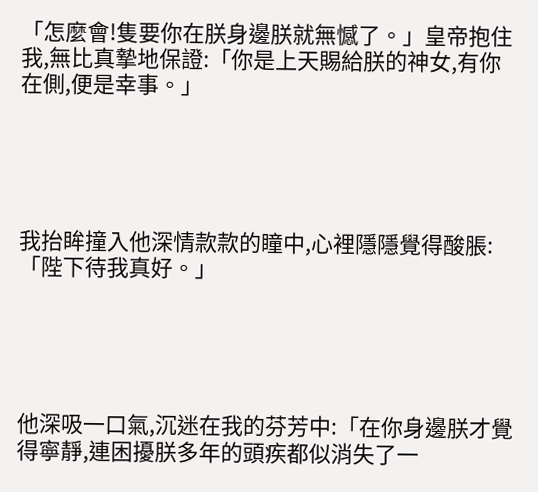「怎麼會!隻要你在朕身邊朕就無憾了。」皇帝抱住我,無比真摯地保證:「你是上天賜給朕的神女,有你在側,便是幸事。」





我抬眸撞入他深情款款的瞳中,心裡隱隱覺得酸脹:「陛下待我真好。」





他深吸一口氣,沉迷在我的芬芳中:「在你身邊朕才覺得寧靜,連困擾朕多年的頭疾都似消失了一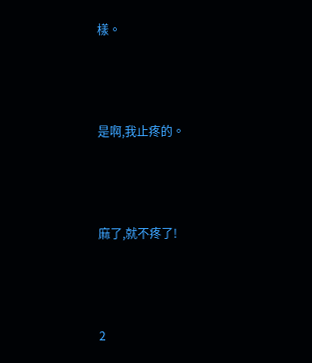樣。





是啊,我止疼的。





麻了,就不疼了!





2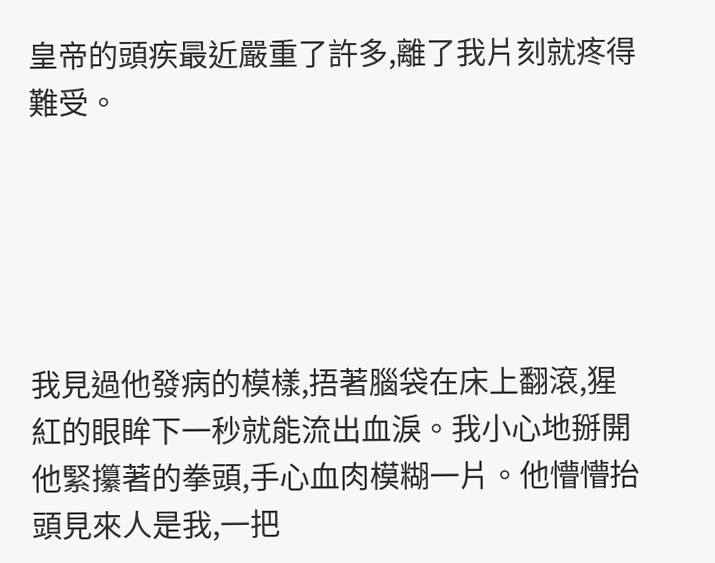皇帝的頭疾最近嚴重了許多,離了我片刻就疼得難受。





我見過他發病的模樣,捂著腦袋在床上翻滾,猩紅的眼眸下一秒就能流出血淚。我小心地掰開他緊攥著的拳頭,手心血肉模糊一片。他懵懵抬頭見來人是我,一把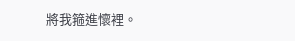將我箍進懷裡。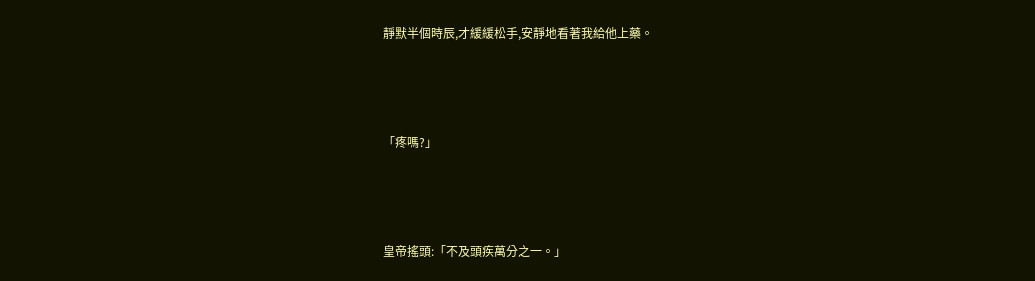靜默半個時辰,才緩緩松手,安靜地看著我給他上藥。





「疼嗎?」





皇帝搖頭:「不及頭疾萬分之一。」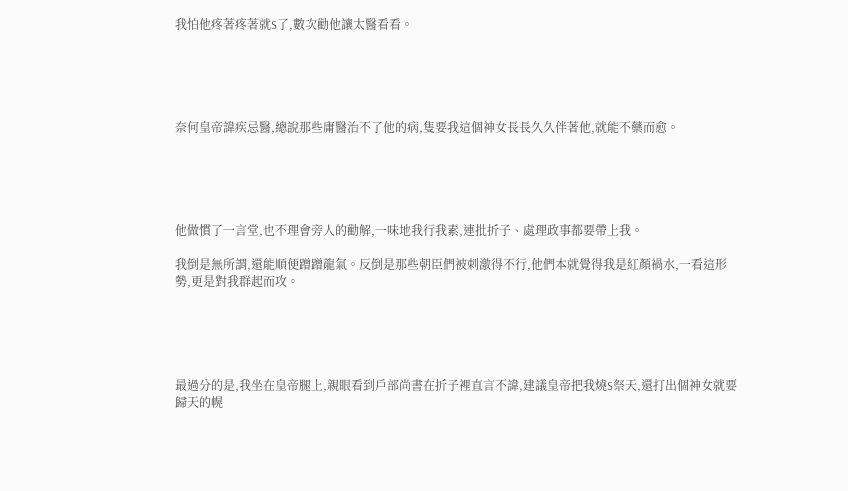我怕他疼著疼著就S了,數次勸他讓太醫看看。





奈何皇帝諱疾忌醫,總說那些庸醫治不了他的病,隻要我這個神女長長久久伴著他,就能不藥而愈。





他做慣了一言堂,也不理會旁人的勸解,一味地我行我素,連批折子、處理政事都要帶上我。

我倒是無所謂,還能順便蹭蹭龍氣。反倒是那些朝臣們被刺激得不行,他們本就覺得我是紅顏禍水,一看這形勢,更是對我群起而攻。





最過分的是,我坐在皇帝腿上,親眼看到戶部尚書在折子裡直言不諱,建議皇帝把我燒S祭天,還打出個神女就要歸天的幌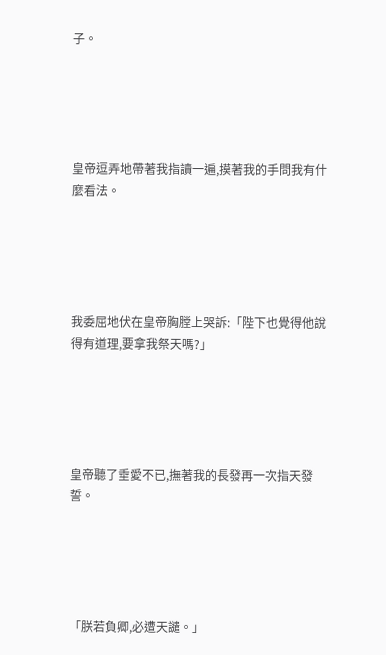子。





皇帝逗弄地帶著我指讀一遍,摸著我的手問我有什麼看法。





我委屈地伏在皇帝胸膛上哭訴:「陛下也覺得他說得有道理,要拿我祭天嗎?」





皇帝聽了垂愛不已,撫著我的長發再一次指天發誓。





「朕若負卿,必遭天譴。」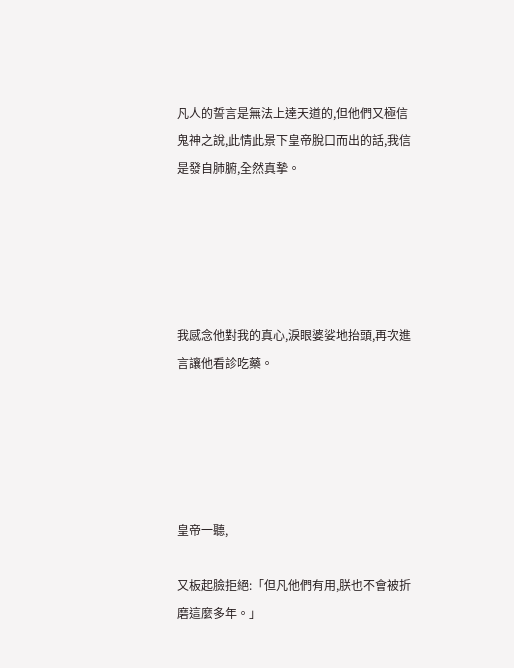凡人的誓言是無法上達天道的,但他們又極信鬼神之說,此情此景下皇帝脫口而出的話,我信是發自肺腑,全然真摯。





我感念他對我的真心,淚眼婆娑地抬頭,再次進言讓他看診吃藥。





皇帝一聽,

又板起臉拒絕:「但凡他們有用,朕也不會被折磨這麼多年。」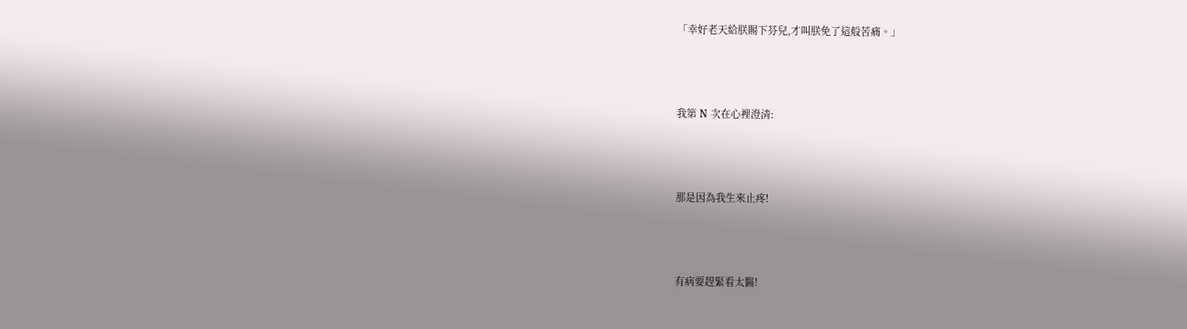「幸好老天給朕賜下芬兒,才叫朕免了這般苦痛。」





我第 N 次在心裡澄清:





那是因為我生來止疼!





有病要趕緊看太醫!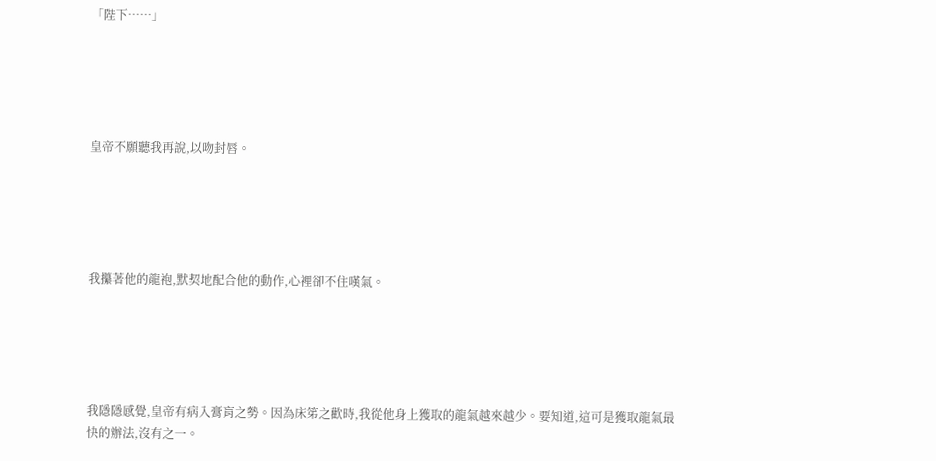「陛下……」





皇帝不願聽我再說,以吻封唇。





我攥著他的龍袍,默契地配合他的動作,心裡卻不住嘆氣。





我隱隱感覺,皇帝有病入膏肓之勢。因為床笫之歡時,我從他身上獲取的龍氣越來越少。要知道,這可是獲取龍氣最快的辦法,沒有之一。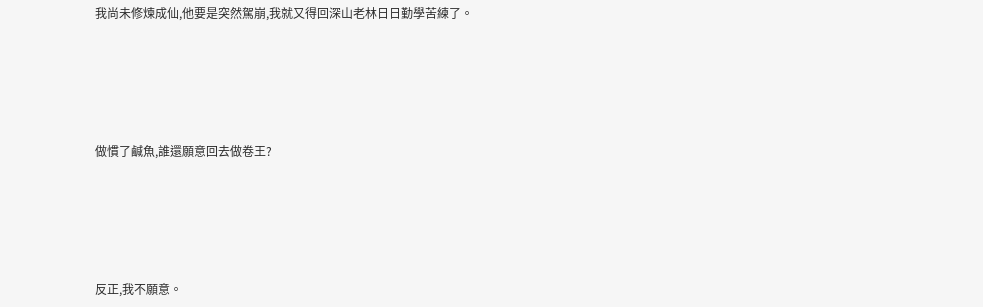我尚未修煉成仙,他要是突然駕崩,我就又得回深山老林日日勤學苦練了。





做慣了鹹魚,誰還願意回去做卷王?





反正,我不願意。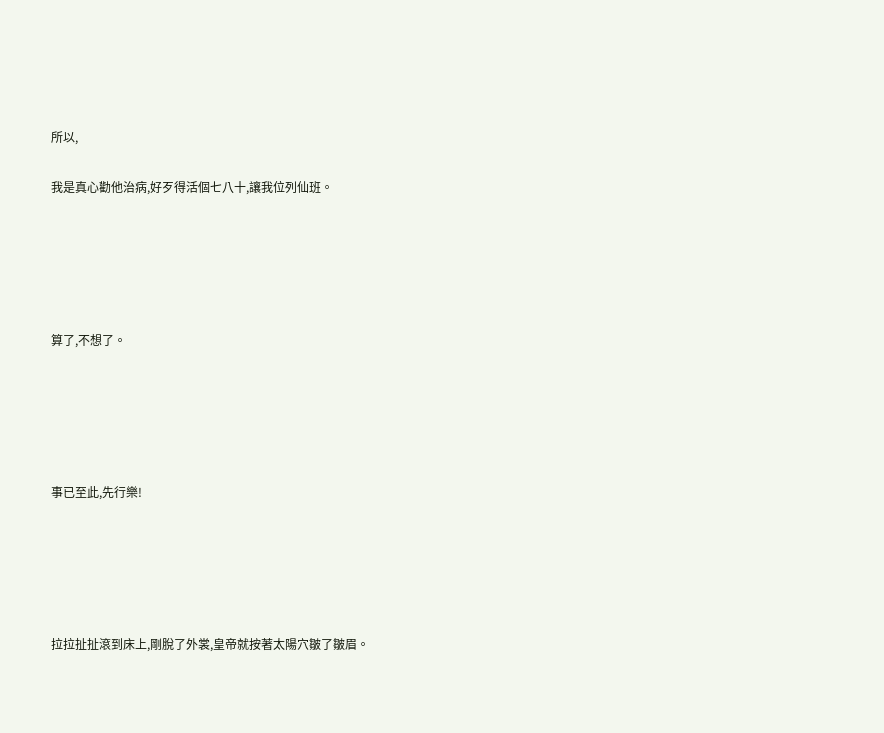所以,

我是真心勸他治病,好歹得活個七八十,讓我位列仙班。





算了,不想了。





事已至此,先行樂!





拉拉扯扯滾到床上,剛脫了外裳,皇帝就按著太陽穴皺了皺眉。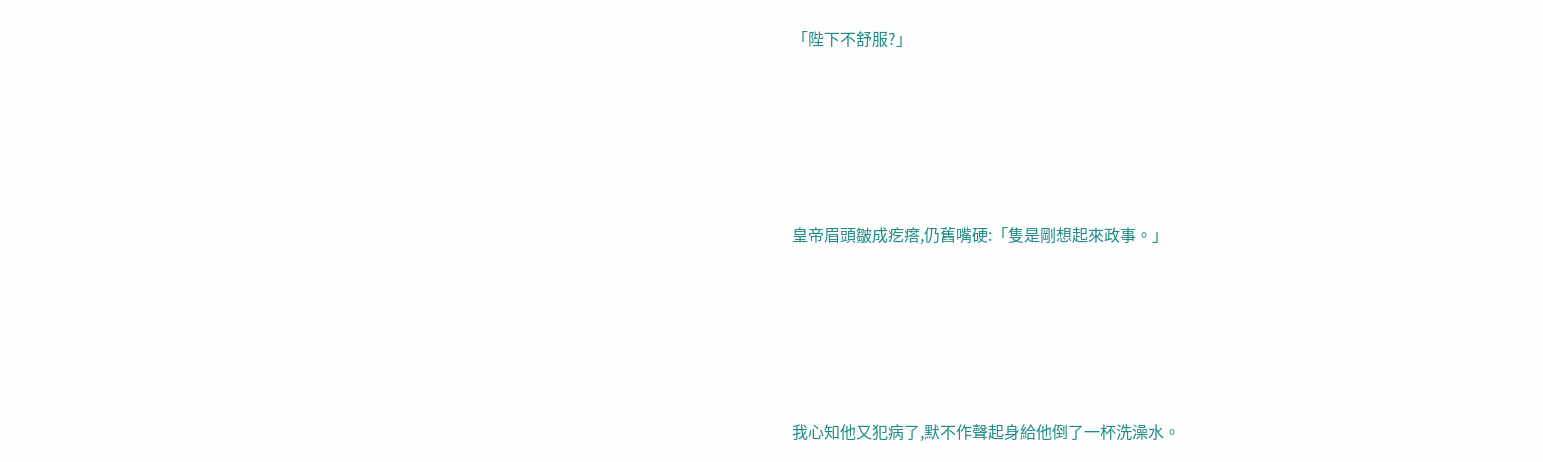「陛下不舒服?」





皇帝眉頭皺成疙瘩,仍舊嘴硬:「隻是剛想起來政事。」





我心知他又犯病了,默不作聲起身給他倒了一杯洗澡水。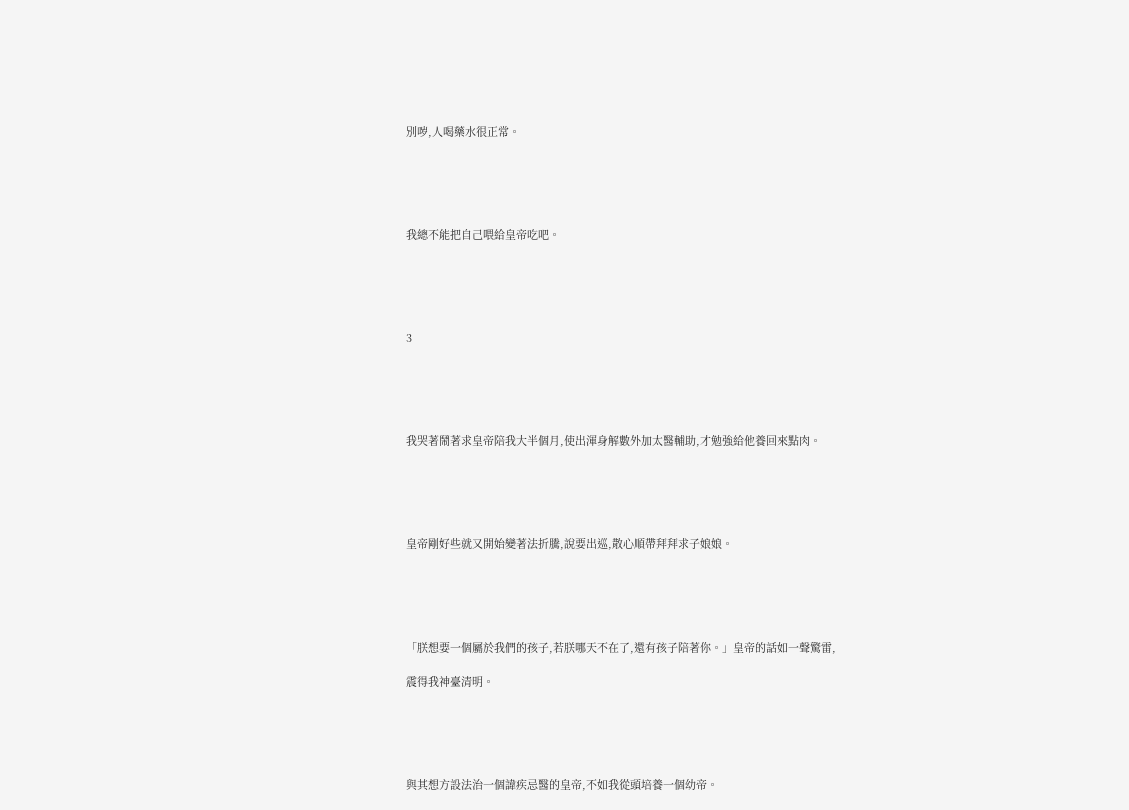別哕,人喝藥水很正常。





我總不能把自己喂給皇帝吃吧。





3





我哭著鬧著求皇帝陪我大半個月,使出渾身解數外加太醫輔助,才勉強給他養回來點肉。





皇帝剛好些就又開始變著法折騰,說要出巡,散心順帶拜拜求子娘娘。





「朕想要一個屬於我們的孩子,若朕哪天不在了,還有孩子陪著你。」皇帝的話如一聲驚雷,

震得我神臺清明。





與其想方設法治一個諱疾忌醫的皇帝,不如我從頭培養一個幼帝。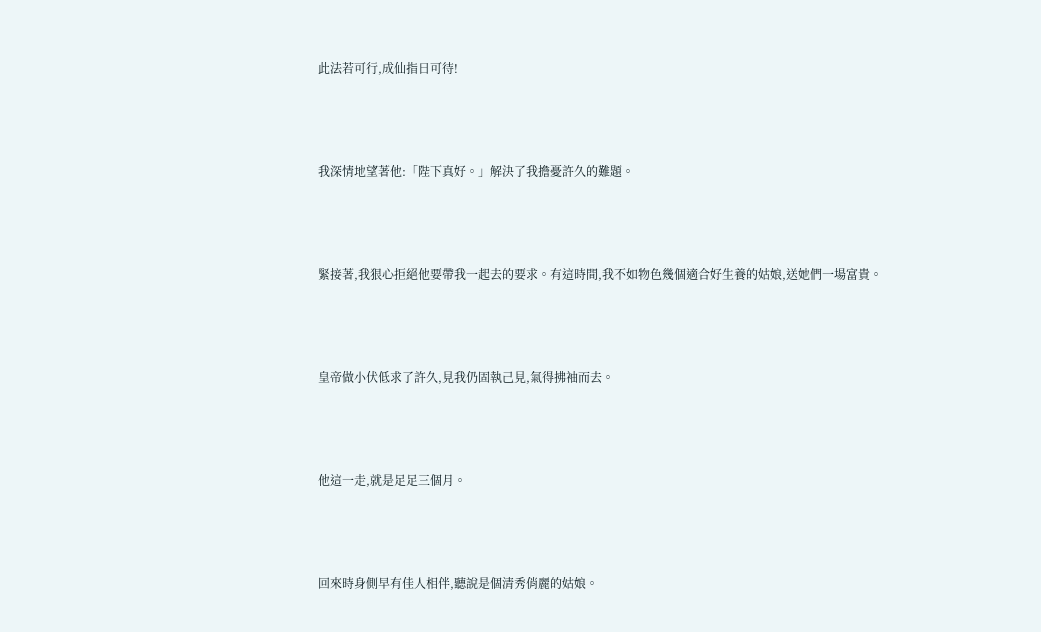此法若可行,成仙指日可待!





我深情地望著他:「陛下真好。」解決了我擔憂許久的難題。





緊接著,我狠心拒絕他要帶我一起去的要求。有這時間,我不如物色幾個適合好生養的姑娘,送她們一場富貴。





皇帝做小伏低求了許久,見我仍固執己見,氣得拂袖而去。





他這一走,就是足足三個月。





回來時身側早有佳人相伴,聽說是個清秀俏麗的姑娘。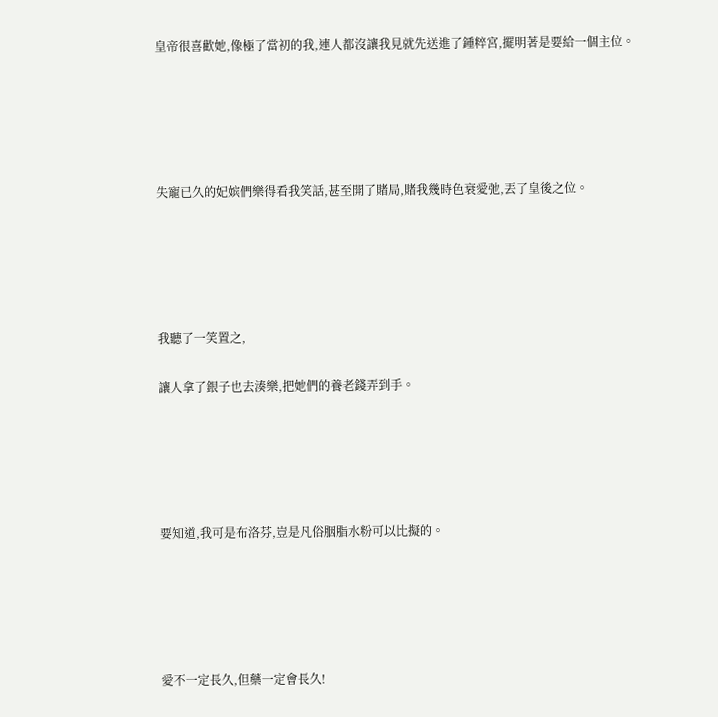皇帝很喜歡她,像極了當初的我,連人都沒讓我見就先送進了鍾粹宮,擺明著是要給一個主位。





失寵已久的妃嫔們樂得看我笑話,甚至開了賭局,賭我幾時色衰愛弛,丟了皇後之位。





我聽了一笑置之,

讓人拿了銀子也去湊樂,把她們的養老錢弄到手。





要知道,我可是布洛芬,豈是凡俗胭脂水粉可以比擬的。





愛不一定長久,但藥一定會長久!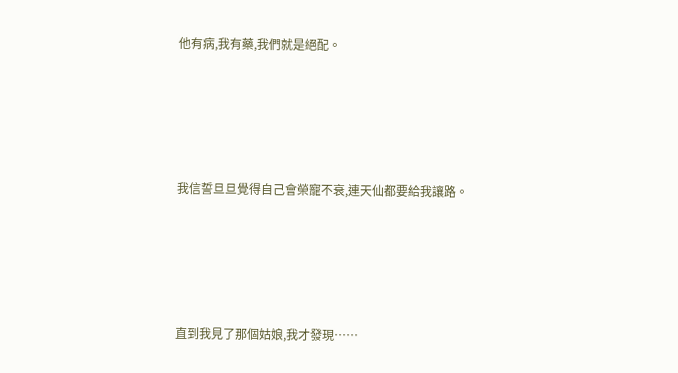他有病,我有藥,我們就是絕配。





我信誓旦旦覺得自己會榮寵不衰,連天仙都要給我讓路。





直到我見了那個姑娘,我才發現……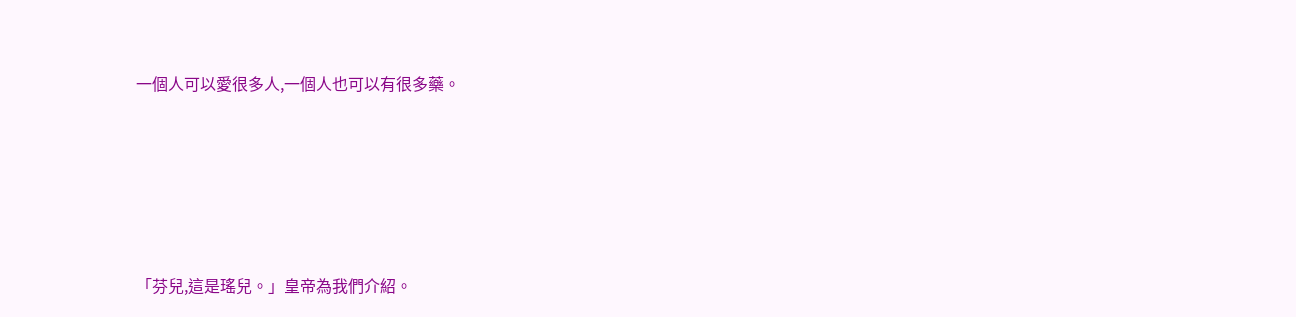一個人可以愛很多人,一個人也可以有很多藥。





「芬兒,這是瑤兒。」皇帝為我們介紹。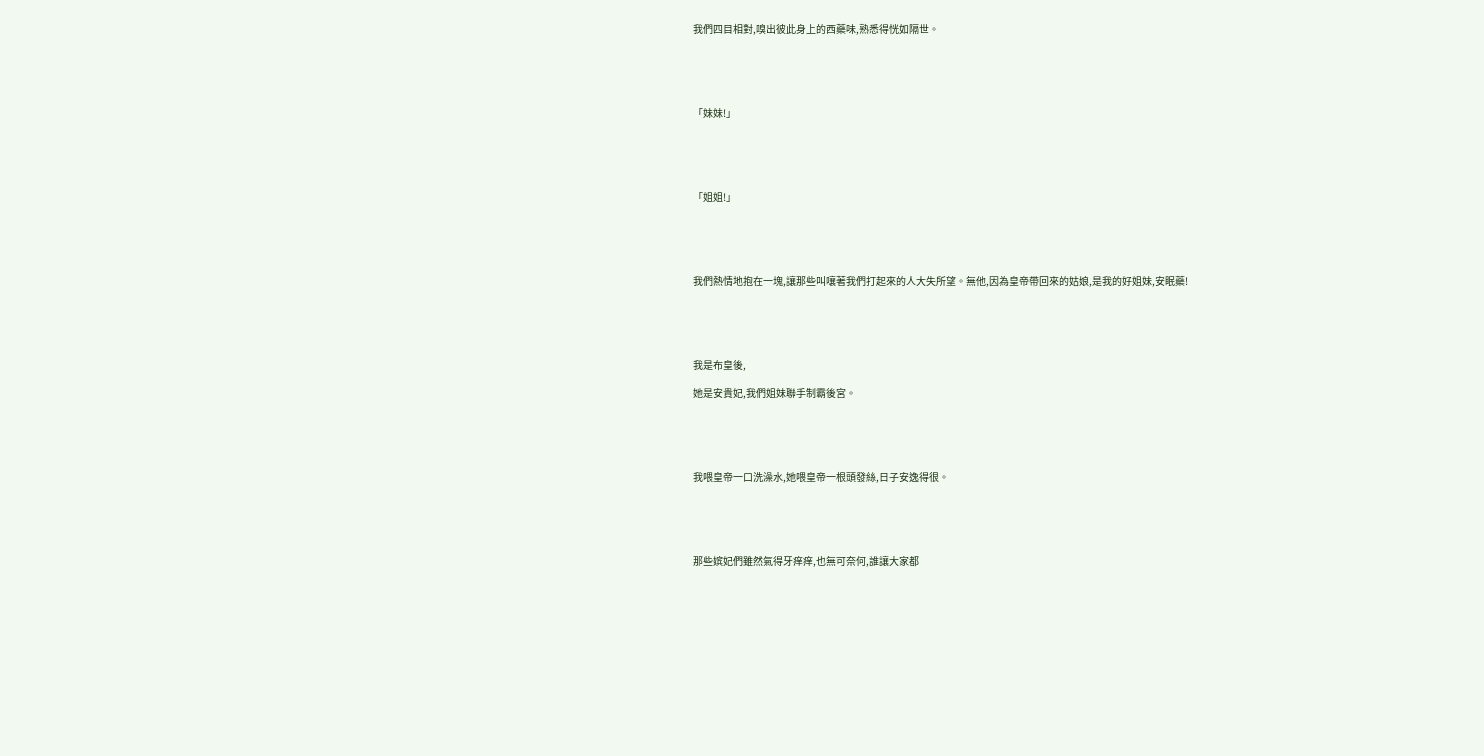我們四目相對,嗅出彼此身上的西藥味,熟悉得恍如隔世。





「妹妹!」





「姐姐!」





我們熱情地抱在一塊,讓那些叫嚷著我們打起來的人大失所望。無他,因為皇帝帶回來的姑娘,是我的好姐妹,安眠藥!





我是布皇後,

她是安貴妃,我們姐妹聯手制霸後宮。





我喂皇帝一口洗澡水,她喂皇帝一根頭發絲,日子安逸得很。





那些嫔妃們雖然氣得牙痒痒,也無可奈何,誰讓大家都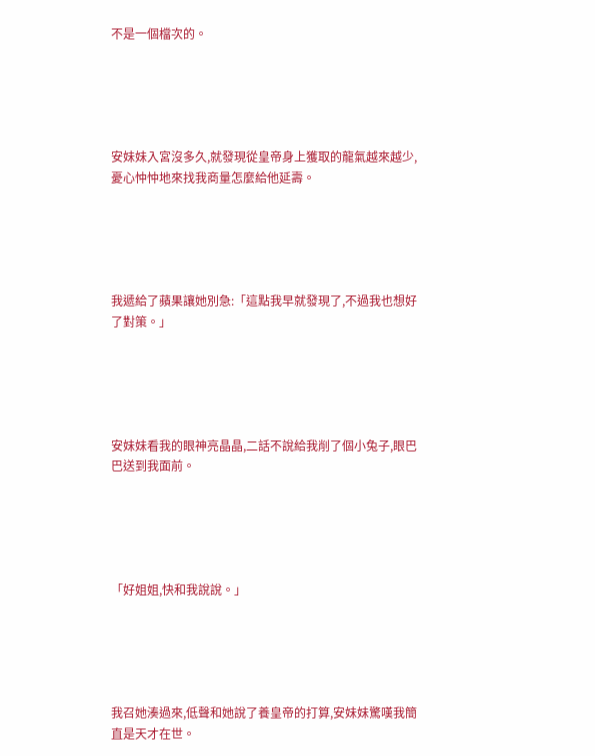不是一個檔次的。





安妹妹入宮沒多久,就發現從皇帝身上獲取的龍氣越來越少,憂心忡忡地來找我商量怎麼給他延壽。





我遞給了蘋果讓她別急:「這點我早就發現了,不過我也想好了對策。」





安妹妹看我的眼神亮晶晶,二話不說給我削了個小兔子,眼巴巴送到我面前。





「好姐姐,快和我說說。」





我召她湊過來,低聲和她說了養皇帝的打算,安妹妹驚嘆我簡直是天才在世。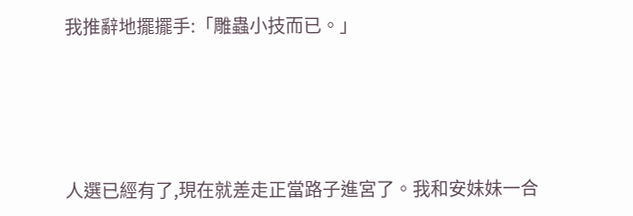我推辭地擺擺手:「雕蟲小技而已。」





人選已經有了,現在就差走正當路子進宮了。我和安妹妹一合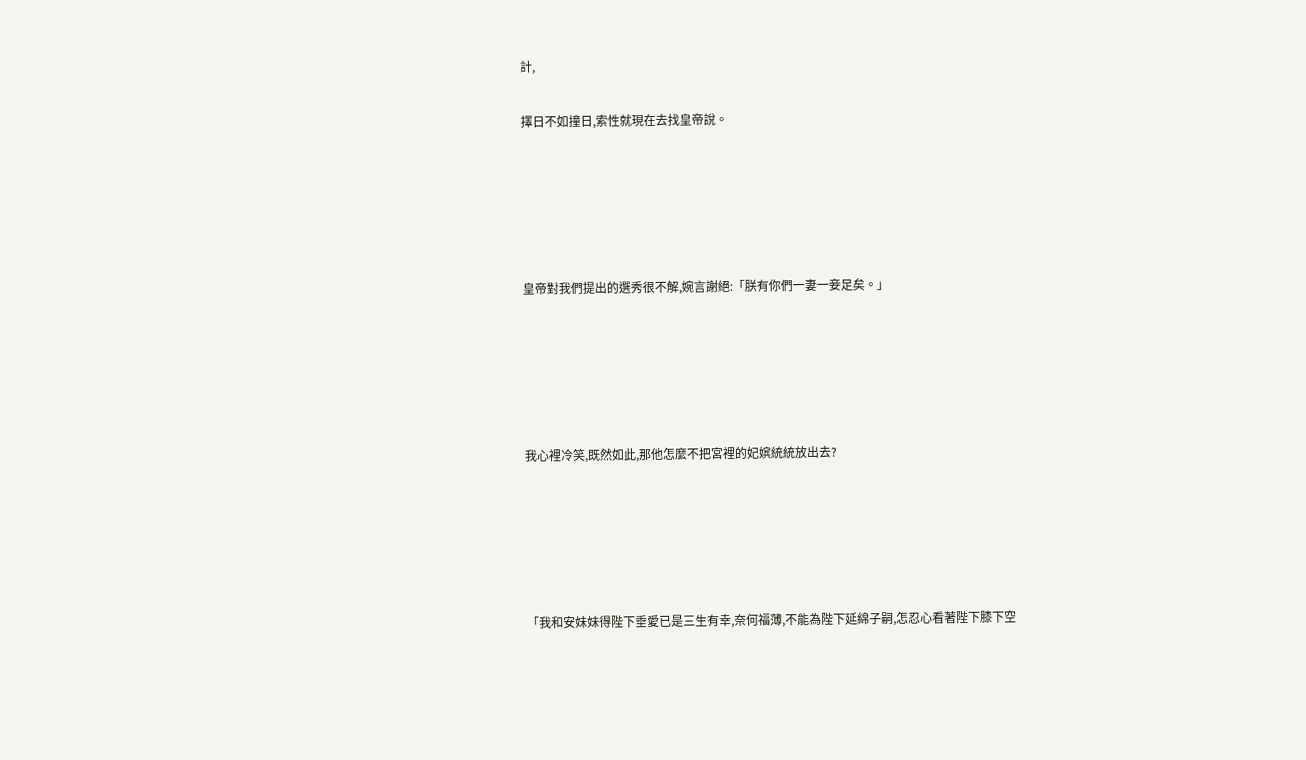計,

擇日不如撞日,索性就現在去找皇帝說。





皇帝對我們提出的選秀很不解,婉言謝絕:「朕有你們一妻一妾足矣。」





我心裡冷笑,既然如此,那他怎麼不把宮裡的妃嫔統統放出去?





「我和安妹妹得陛下垂愛已是三生有幸,奈何福薄,不能為陛下延綿子嗣,怎忍心看著陛下膝下空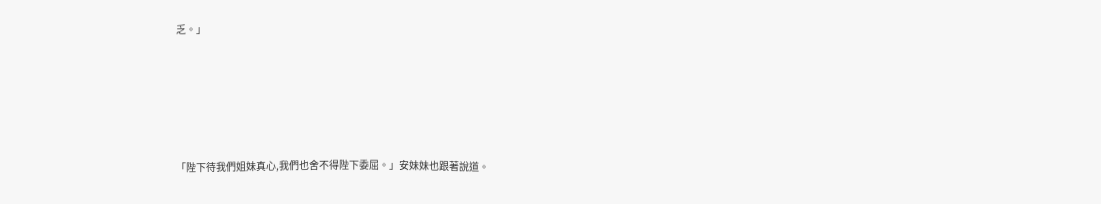乏。」





「陛下待我們姐妹真心,我們也舍不得陛下委屈。」安妹妹也跟著說道。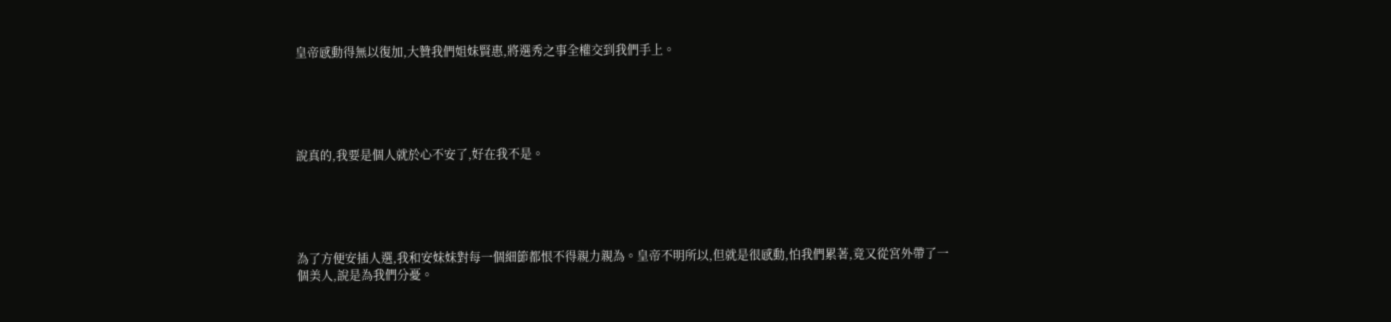皇帝感動得無以復加,大贊我們姐妹賢惠,將選秀之事全權交到我們手上。





說真的,我要是個人就於心不安了,好在我不是。





為了方便安插人選,我和安妹妹對每一個細節都恨不得親力親為。皇帝不明所以,但就是很感動,怕我們累著,竟又從宮外帶了一個美人,說是為我們分憂。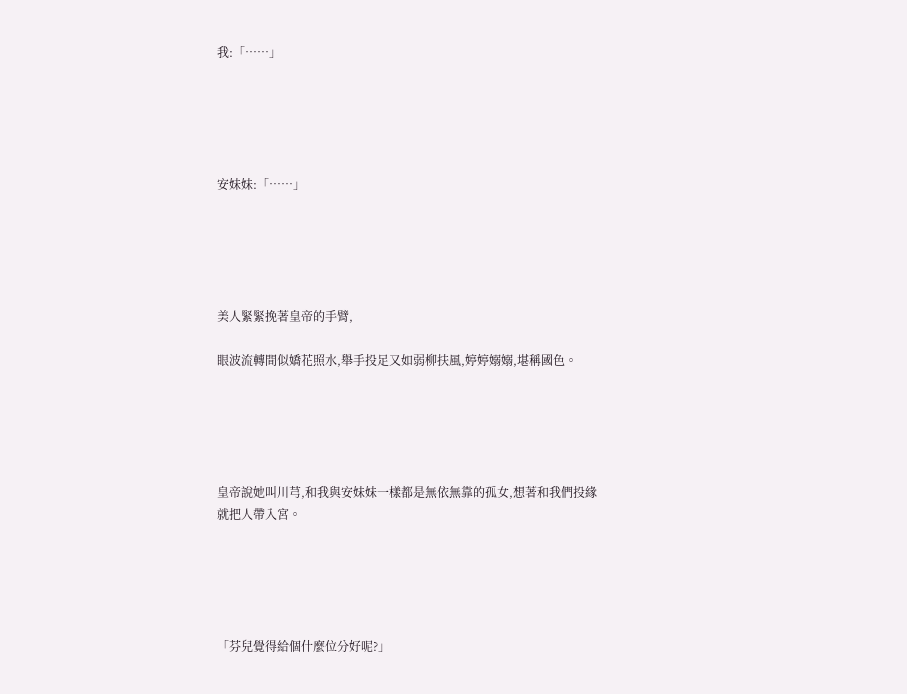我:「……」





安妹妹:「……」





美人緊緊挽著皇帝的手臂,

眼波流轉間似嬌花照水,舉手投足又如弱柳扶風,婷婷嫋嫋,堪稱國色。





皇帝說她叫川芎,和我與安妹妹一樣都是無依無靠的孤女,想著和我們投緣就把人帶入宮。





「芬兒覺得給個什麼位分好呢?」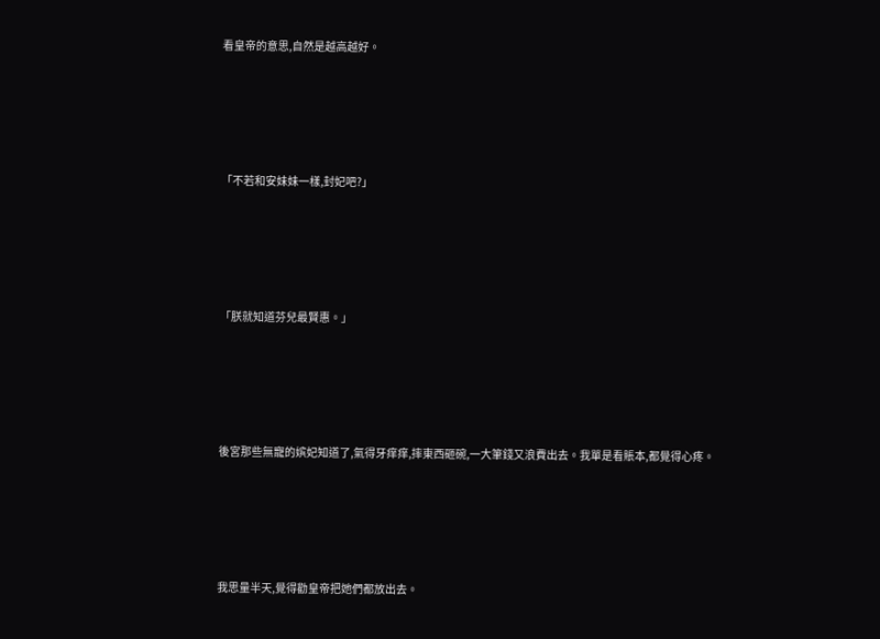看皇帝的意思,自然是越高越好。





「不若和安妹妹一樣,封妃吧?」





「朕就知道芬兒最賢惠。」





後宮那些無寵的嫔妃知道了,氣得牙痒痒,摔東西砸碗,一大筆錢又浪費出去。我單是看賬本,都覺得心疼。





我思量半天,覺得勸皇帝把她們都放出去。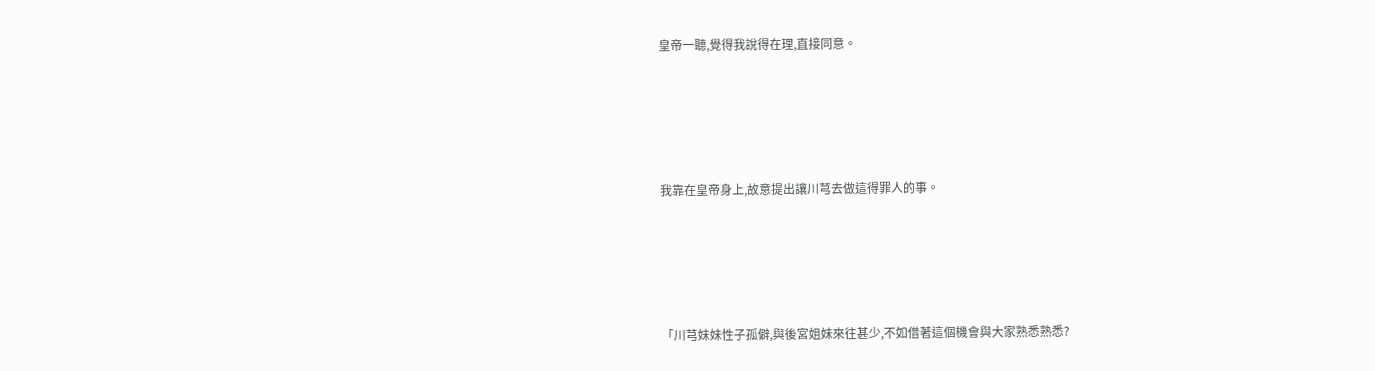皇帝一聽,覺得我說得在理,直接同意。





我靠在皇帝身上,故意提出讓川芎去做這得罪人的事。





「川芎妹妹性子孤僻,與後宮姐妹來往甚少,不如借著這個機會與大家熟悉熟悉?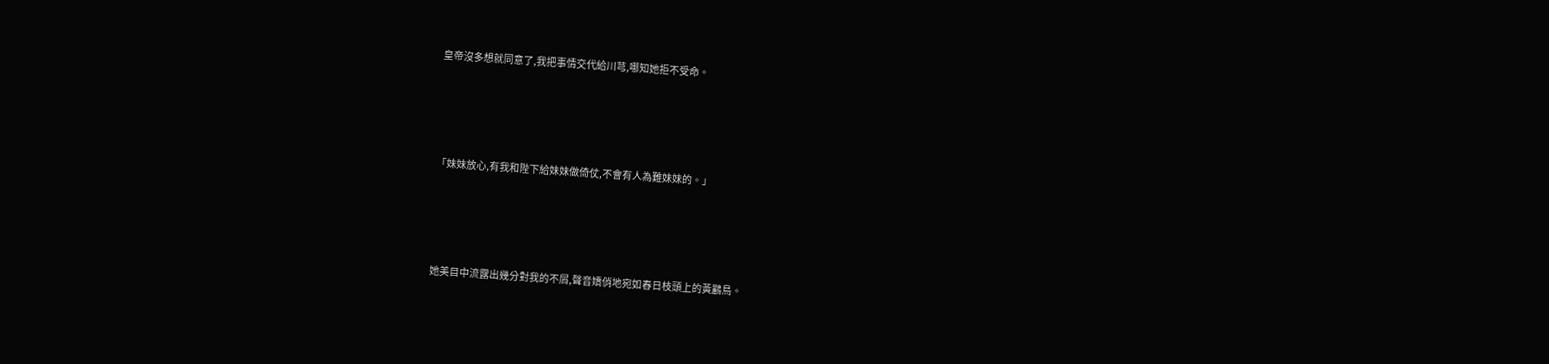皇帝沒多想就同意了,我把事情交代給川芎,哪知她拒不受命。





「妹妹放心,有我和陛下給妹妹做倚仗,不會有人為難妹妹的。」





她美目中流露出幾分對我的不屑,聲音嬌俏地宛如春日枝頭上的黃鸝鳥。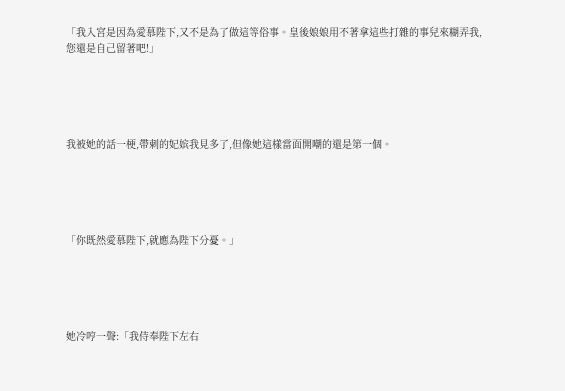「我入宮是因為愛慕陛下,又不是為了做這等俗事。皇後娘娘用不著拿這些打雜的事兒來糊弄我,您還是自己留著吧!」





我被她的話一梗,帶刺的妃嫔我見多了,但像她這樣當面開嘲的還是第一個。





「你既然愛慕陛下,就應為陛下分憂。」





她冷哼一聲:「我侍奉陛下左右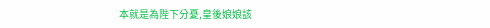本就是為陛下分憂,皇後娘娘該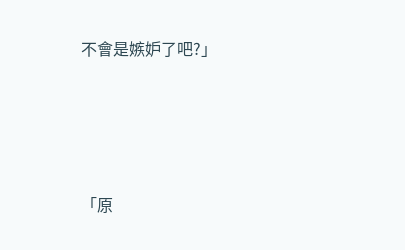不會是嫉妒了吧?」





「原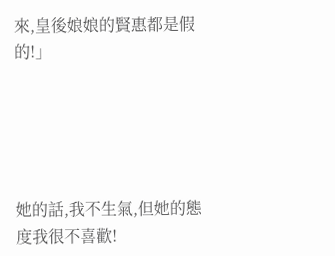來,皇後娘娘的賢惠都是假的!」





她的話,我不生氣,但她的態度我很不喜歡!